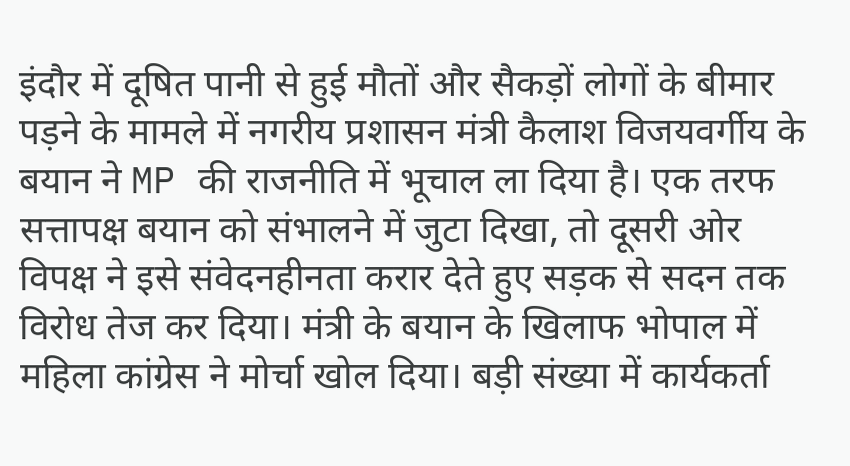इंदौर में दूषित पानी से हुई मौतों और सैकड़ों लोगों के बीमार पड़ने के मामले में नगरीय प्रशासन मंत्री कैलाश विजयवर्गीय के बयान ने MP की राजनीति में भूचाल ला दिया है। एक तरफ सत्तापक्ष बयान को संभालने में जुटा दिखा, तो दूसरी ओर विपक्ष ने इसे संवेदनहीनता करार देते हुए सड़क से सदन तक विरोध तेज कर दिया। मंत्री के बयान के खिलाफ भोपाल में महिला कांग्रेस ने मोर्चा खोल दिया। बड़ी संख्या में कार्यकर्ता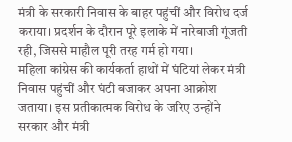मंत्री के सरकारी निवास के बाहर पहुंचीं और विरोध दर्ज कराया। प्रदर्शन के दौरान पूरे इलाके में नारेबाजी गूंजती रही, जिससे माहौल पूरी तरह गर्म हो गया।
महिला कांग्रेस की कार्यकर्ता हाथों में घंटियां लेकर मंत्री निवास पहुंचीं और घंटी बजाकर अपना आक्रोश जताया। इस प्रतीकात्मक विरोध के जरिए उन्होंने सरकार और मंत्री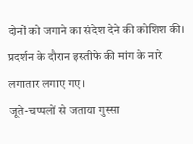दोनों को जगाने का संदेश देने की कोशिश की। प्रदर्शन के दौरान इस्तीफे की मांग के नारे लगातार लगाए गए।
जूते-चप्पलों से जताया गुस्सा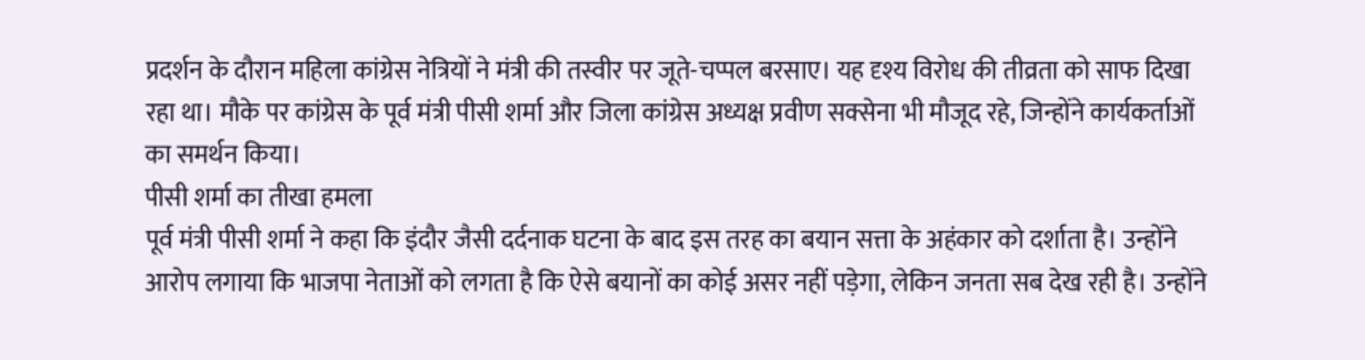प्रदर्शन के दौरान महिला कांग्रेस नेत्रियों ने मंत्री की तस्वीर पर जूते-चप्पल बरसाए। यह दृश्य विरोध की तीव्रता को साफ दिखा रहा था। मौके पर कांग्रेस के पूर्व मंत्री पीसी शर्मा और जिला कांग्रेस अध्यक्ष प्रवीण सक्सेना भी मौजूद रहे, जिन्होंने कार्यकर्ताओं का समर्थन किया।
पीसी शर्मा का तीखा हमला
पूर्व मंत्री पीसी शर्मा ने कहा कि इंदौर जैसी दर्दनाक घटना के बाद इस तरह का बयान सत्ता के अहंकार को दर्शाता है। उन्होंने आरोप लगाया कि भाजपा नेताओं को लगता है कि ऐसे बयानों का कोई असर नहीं पड़ेगा, लेकिन जनता सब देख रही है। उन्होंने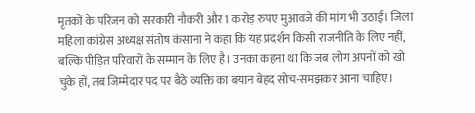मृतकों के परिजन को सरकारी नौकरी और 1 करोड़ रुपए मुआवजे की मांग भी उठाई। जिला महिला कांग्रेस अध्यक्ष संतोष कंसाना ने कहा कि यह प्रदर्शन किसी राजनीति के लिए नहीं, बल्कि पीड़ित परिवारों के सम्मान के लिए है। उनका कहना था कि जब लोग अपनों को खो चुके हों, तब जिम्मेदार पद पर बैठे व्यक्ति का बयान बेहद सोच-समझकर आना चाहिए।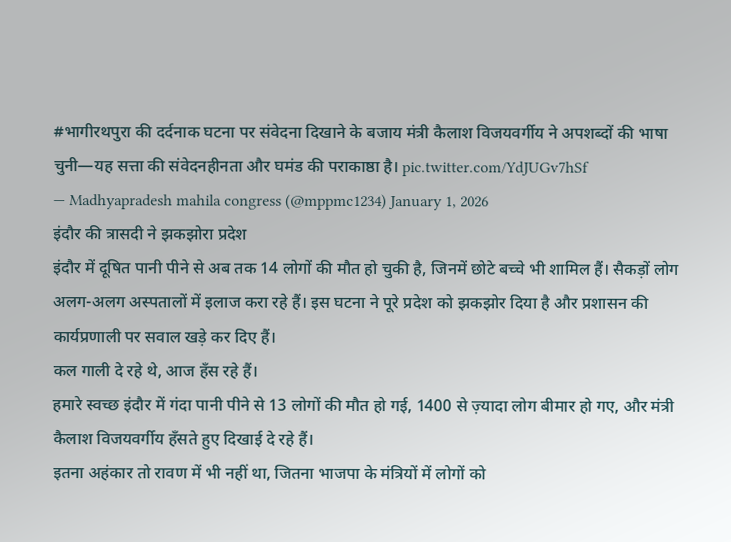#भागीरथपुरा की दर्दनाक घटना पर संवेदना दिखाने के बजाय मंत्री कैलाश विजयवर्गीय ने अपशब्दों की भाषा चुनी—यह सत्ता की संवेदनहीनता और घमंड की पराकाष्ठा है। pic.twitter.com/YdJUGv7hSf
— Madhyapradesh mahila congress (@mppmc1234) January 1, 2026
इंदौर की त्रासदी ने झकझोरा प्रदेश
इंदौर में दूषित पानी पीने से अब तक 14 लोगों की मौत हो चुकी है, जिनमें छोटे बच्चे भी शामिल हैं। सैकड़ों लोग अलग-अलग अस्पतालों में इलाज करा रहे हैं। इस घटना ने पूरे प्रदेश को झकझोर दिया है और प्रशासन की कार्यप्रणाली पर सवाल खड़े कर दिए हैं।
कल गाली दे रहे थे, आज हँस रहे हैं।
हमारे स्वच्छ इंदौर में गंदा पानी पीने से 13 लोगों की मौत हो गई, 1400 से ज़्यादा लोग बीमार हो गए, और मंत्री कैलाश विजयवर्गीय हँसते हुए दिखाई दे रहे हैं।
इतना अहंकार तो रावण में भी नहीं था, जितना भाजपा के मंत्रियों में लोगों को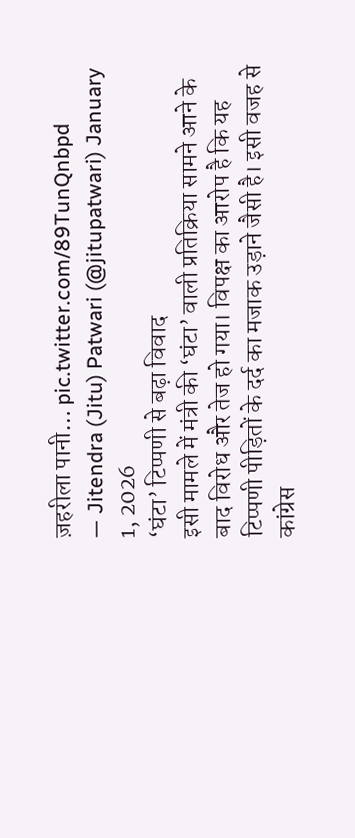ज़हरीला पानी… pic.twitter.com/89TunQnbpd
— Jitendra (Jitu) Patwari (@jitupatwari) January 1, 2026
‘घंटा’ टिप्पणी से बढ़ा विवाद
इसी मामले में मंत्री की ‘घंटा’ वाली प्रतिक्रिया सामने आने के बाद विरोध और तेज हो गया। विपक्ष का आरोप है कि यह टिप्पणी पीड़ितों के दर्द का मजाक उड़ाने जैसी है। इसी वजह से कांग्रेस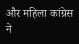और महिला कांग्रेस ने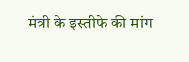मंत्री के इस्तीफे की मांग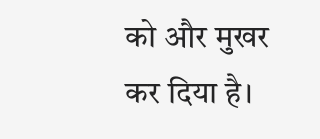को और मुखर कर दिया है।